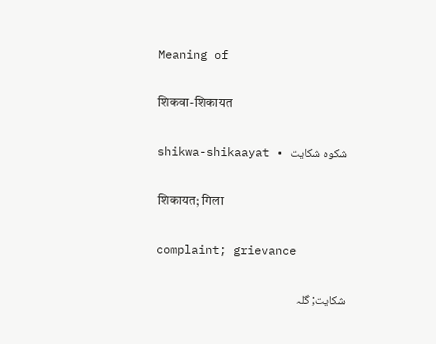Meaning of

शिकवा-शिकायत

shikwa-shikaayat • شکوہ شکایت

शिकायत; गिला

complaint; grievance

شکایت; گلہ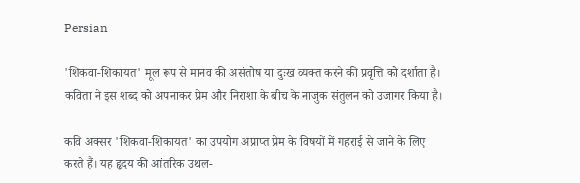Persian

'शिकवा-शिकायत' मूल रूप से मानव की असंतोष या दुःख व्यक्त करने की प्रवृत्ति को दर्शाता है। कविता ने इस शब्द को अपनाकर प्रेम और निराशा के बीच के नाजुक संतुलन को उजागर किया है।

कवि अक्सर 'शिकवा-शिकायत' का उपयोग अप्राप्त प्रेम के विषयों में गहराई से जाने के लिए करते हैं। यह हृदय की आंतरिक उथल-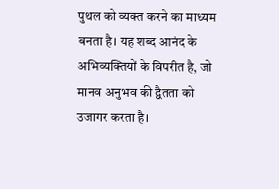पुथल को व्यक्त करने का माध्यम बनता है। यह शब्द आनंद के अभिव्यक्तियों के विपरीत है, जो मानव अनुभव की द्वैतता को उजागर करता है।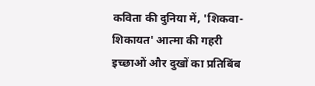कविता की दुनिया में, 'शिकवा-शिकायत' आत्मा की गहरी इच्छाओं और दुखों का प्रतिबिंब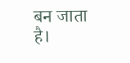बन जाता है।